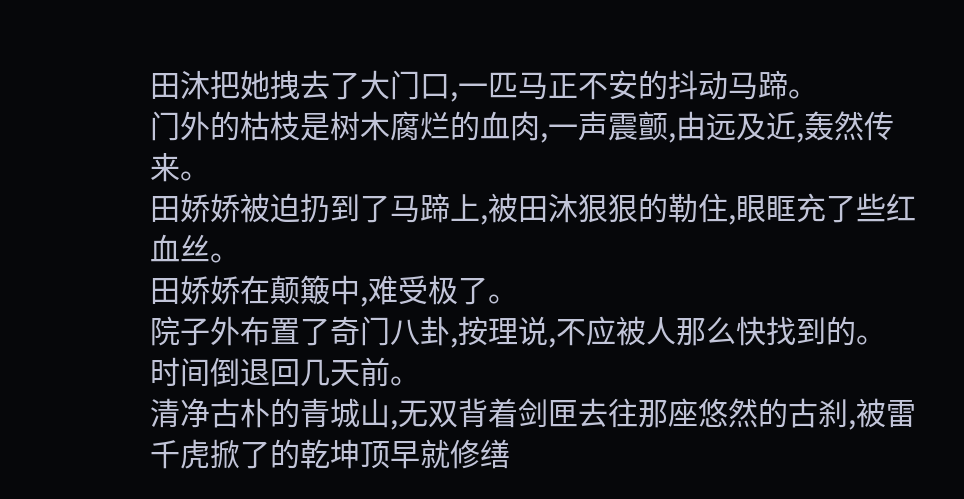田沐把她拽去了大门口,一匹马正不安的抖动马蹄。
门外的枯枝是树木腐烂的血肉,一声震颤,由远及近,轰然传来。
田娇娇被迫扔到了马蹄上,被田沐狠狠的勒住,眼眶充了些红血丝。
田娇娇在颠簸中,难受极了。
院子外布置了奇门八卦,按理说,不应被人那么快找到的。
时间倒退回几天前。
清净古朴的青城山,无双背着剑匣去往那座悠然的古刹,被雷千虎掀了的乾坤顶早就修缮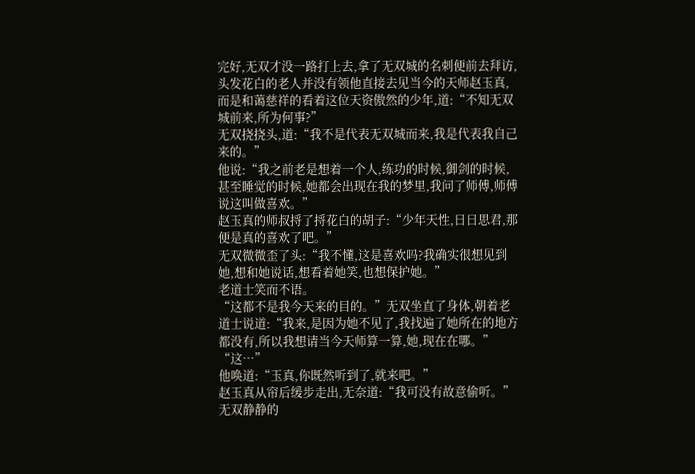完好,无双才没一路打上去,拿了无双城的名刺便前去拜访,头发花白的老人并没有领他直接去见当今的天师赵玉真,而是和蔼慈祥的看着这位天资傲然的少年,道:“不知无双城前来,所为何事?”
无双挠挠头,道:“我不是代表无双城而来,我是代表我自己来的。”
他说:“我之前老是想着一个人,练功的时候,御剑的时候,甚至睡觉的时候,她都会出现在我的梦里,我问了师傅,师傅说这叫做喜欢。”
赵玉真的师叔捋了捋花白的胡子:“少年天性,日日思君,那便是真的喜欢了吧。”
无双微微歪了头:“我不懂,这是喜欢吗?我确实很想见到她,想和她说话,想看着她笑,也想保护她。”
老道士笑而不语。
“这都不是我今天来的目的。”无双坐直了身体,朝着老道士说道:“我来,是因为她不见了,我找遍了她所在的地方都没有,所以我想请当今天师算一算,她,现在在哪。”
“这…”
他唤道:“玉真,你既然听到了,就来吧。”
赵玉真从帘后缓步走出,无奈道:“我可没有故意偷听。”
无双静静的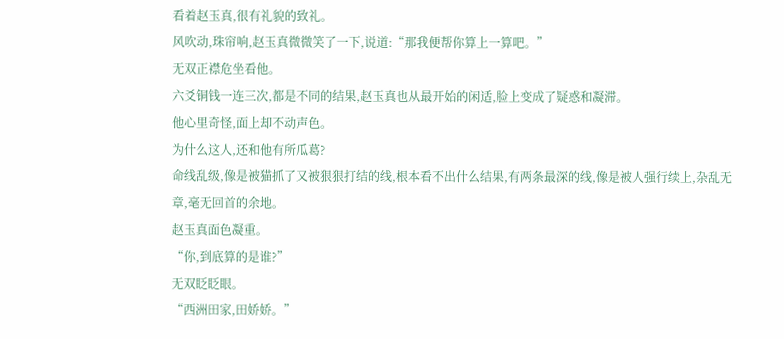看着赵玉真,很有礼貌的致礼。
风吹动,珠帘响,赵玉真微微笑了一下,说道:“那我便帮你算上一算吧。”
无双正襟危坐看他。
六爻铜钱一连三次,都是不同的结果,赵玉真也从最开始的闲适,脸上变成了疑惑和凝滞。
他心里奇怪,面上却不动声色。
为什么这人,还和他有所瓜葛?
命线乱级,像是被猫抓了又被狠狠打结的线,根本看不出什么结果,有两条最深的线,像是被人强行续上,杂乱无章,毫无回首的余地。
赵玉真面色凝重。
“你,到底算的是谁?”
无双眨眨眼。
“西洲田家,田娇娇。”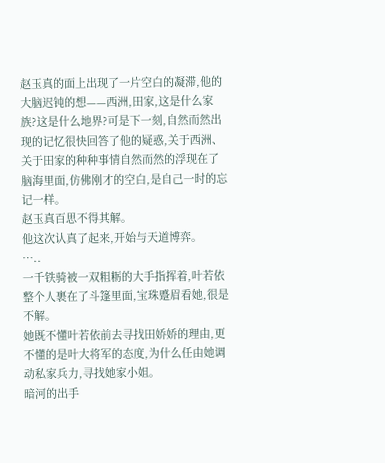赵玉真的面上出现了一片空白的凝滞,他的大脑迟钝的想——西洲,田家,这是什么家族?这是什么地界?可是下一刻,自然而然出现的记忆很快回答了他的疑惑,关于西洲、关于田家的种种事情自然而然的浮现在了脑海里面,仿佛刚才的空白,是自己一时的忘记一样。
赵玉真百思不得其解。
他这次认真了起来,开始与天道博弈。
…..
一千铁骑被一双粗粝的大手指挥着,叶若依整个人裹在了斗篷里面,宝珠蹙眉看她,很是不解。
她既不懂叶若依前去寻找田娇娇的理由,更不懂的是叶大将军的态度,为什么任由她调动私家兵力,寻找她家小姐。
暗河的出手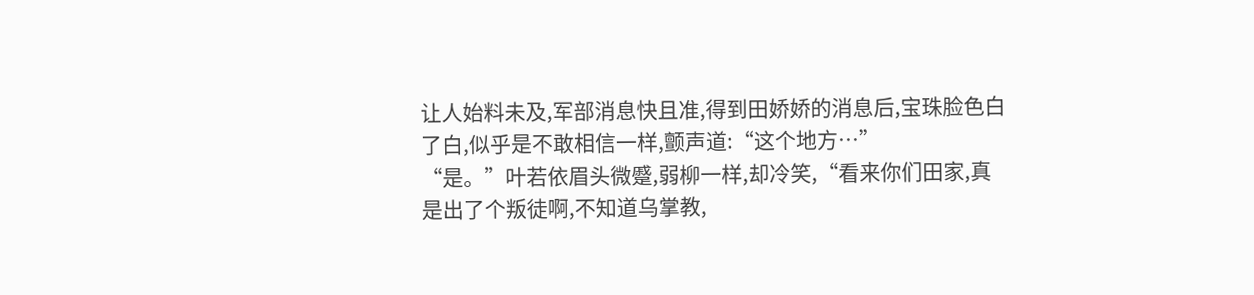让人始料未及,军部消息快且准,得到田娇娇的消息后,宝珠脸色白了白,似乎是不敢相信一样,颤声道:“这个地方…”
“是。”叶若依眉头微蹙,弱柳一样,却冷笑,“看来你们田家,真是出了个叛徒啊,不知道乌掌教,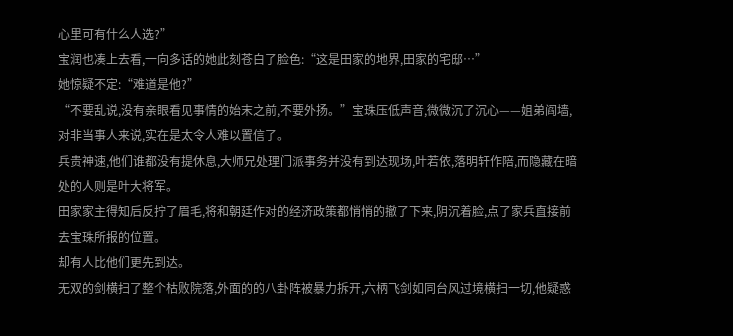心里可有什么人选?”
宝润也凑上去看,一向多话的她此刻苍白了脸色:“这是田家的地界,田家的宅邸…”
她惊疑不定:“难道是他?”
“不要乱说,没有亲眼看见事情的始末之前,不要外扬。”宝珠压低声音,微微沉了沉心——姐弟阎墙,对非当事人来说,实在是太令人难以置信了。
兵贵神速,他们谁都没有提休息,大师兄处理门派事务并没有到达现场,叶若依,落明轩作陪,而隐藏在暗处的人则是叶大将军。
田家家主得知后反拧了眉毛,将和朝廷作对的经济政策都悄悄的撤了下来,阴沉着脸,点了家兵直接前去宝珠所报的位置。
却有人比他们更先到达。
无双的剑横扫了整个枯败院落,外面的的八卦阵被暴力拆开,六柄飞剑如同台风过境横扫一切,他疑惑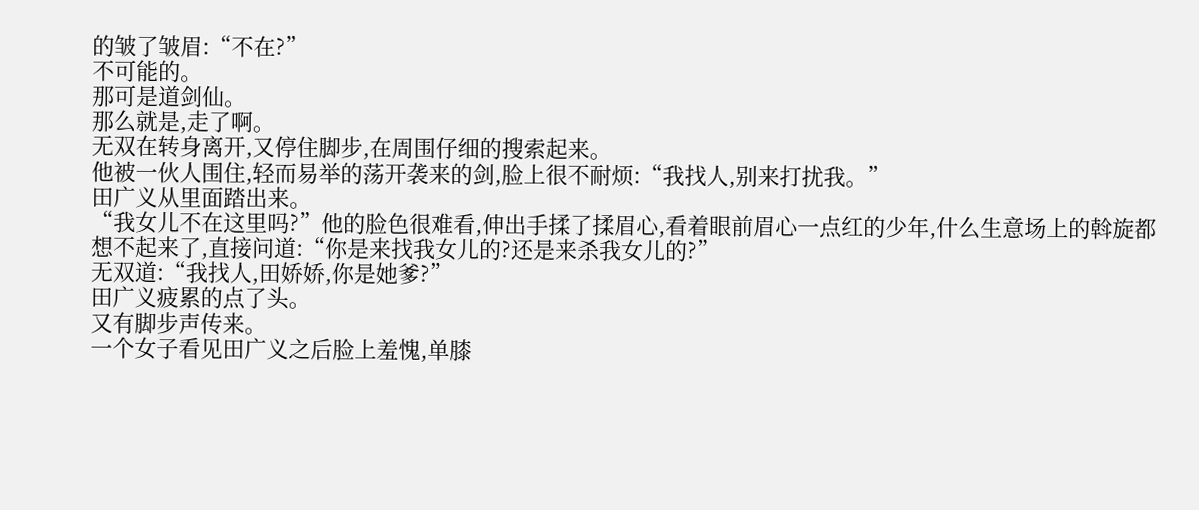的皱了皱眉:“不在?”
不可能的。
那可是道剑仙。
那么就是,走了啊。
无双在转身离开,又停住脚步,在周围仔细的搜索起来。
他被一伙人围住,轻而易举的荡开袭来的剑,脸上很不耐烦:“我找人,别来打扰我。”
田广义从里面踏出来。
“我女儿不在这里吗?”他的脸色很难看,伸出手揉了揉眉心,看着眼前眉心一点红的少年,什么生意场上的斡旋都想不起来了,直接问道:“你是来找我女儿的?还是来杀我女儿的?”
无双道:“我找人,田娇娇,你是她爹?”
田广义疲累的点了头。
又有脚步声传来。
一个女子看见田广义之后脸上羞愧,单膝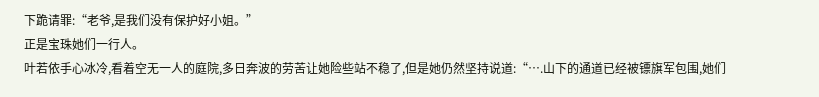下跪请罪:“老爷,是我们没有保护好小姐。”
正是宝珠她们一行人。
叶若依手心冰冷,看着空无一人的庭院,多日奔波的劳苦让她险些站不稳了,但是她仍然坚持说道:“….山下的通道已经被镖旗军包围,她们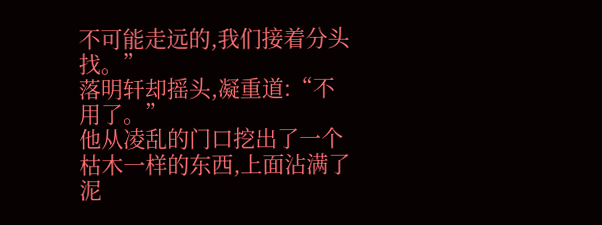不可能走远的,我们接着分头找。”
落明轩却摇头,凝重道:“不用了。”
他从凌乱的门口挖出了一个枯木一样的东西,上面沾满了泥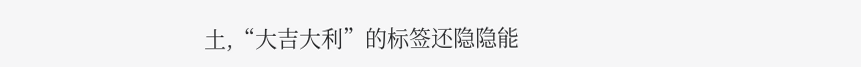土,“大吉大利”的标签还隐隐能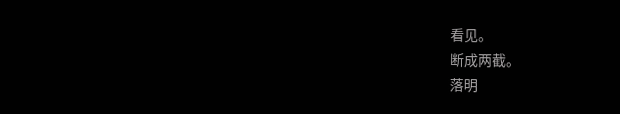看见。
断成两截。
落明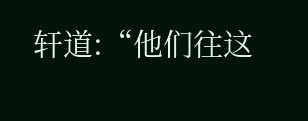轩道:“他们往这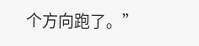个方向跑了。”